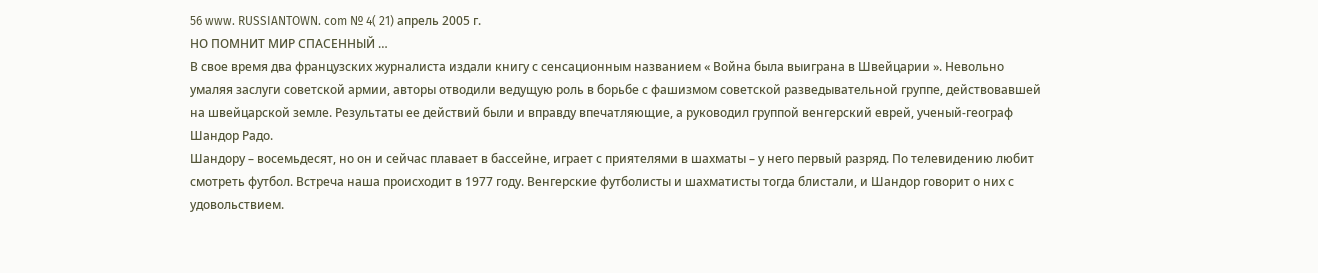56 www. RUSSIANTOWN. com № 4( 21) апрель 2005 г.
НО ПОМНИТ МИР СПАСЕННЫЙ …
В свое время два французских журналиста издали книгу с сенсационным названием « Война была выиграна в Швейцарии ». Невольно умаляя заслуги советской армии, авторы отводили ведущую роль в борьбе с фашизмом советской разведывательной группе, действовавшей на швейцарской земле. Результаты ее действий были и вправду впечатляющие, а руководил группой венгерский еврей, ученый-географ Шандор Радо.
Шандору – восемьдесят, но он и сейчас плавает в бассейне, играет с приятелями в шахматы – у него первый разряд. По телевидению любит смотреть футбол. Встреча наша происходит в 1977 году. Венгерские футболисты и шахматисты тогда блистали, и Шандор говорит о них с удовольствием.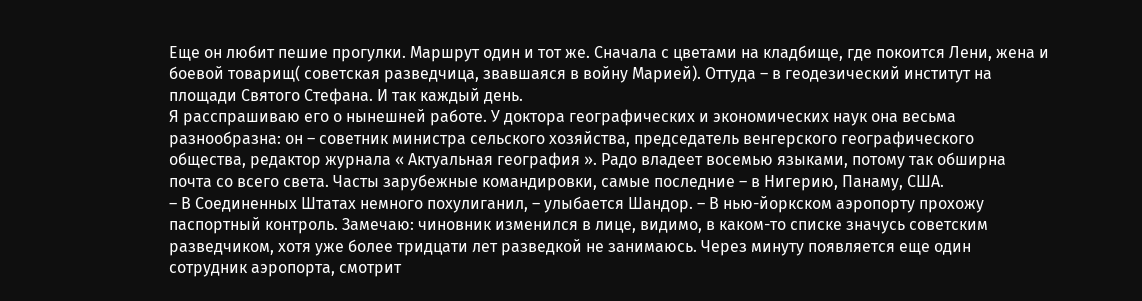Еще он любит пешие прогулки. Маршрут один и тот же. Сначала с цветами на кладбище, где покоится Лени, жена и боевой товарищ( советская разведчица, звавшаяся в войну Марией). Оттуда – в геодезический институт на площади Святого Стефана. И так каждый день.
Я расспрашиваю его о нынешней работе. У доктора географических и экономических наук она весьма разнообразна: он – советник министра сельского хозяйства, председатель венгерского географического общества, редактор журнала « Актуальная география ». Радо владеет восемью языками, потому так обширна почта со всего света. Часты зарубежные командировки, самые последние – в Нигерию, Панаму, США.
– В Соединенных Штатах немного похулиганил, – улыбается Шандор. – В нью-йоркском аэропорту прохожу паспортный контроль. Замечаю: чиновник изменился в лице, видимо, в каком-то списке значусь советским разведчиком, хотя уже более тридцати лет разведкой не занимаюсь. Через минуту появляется еще один сотрудник аэропорта, смотрит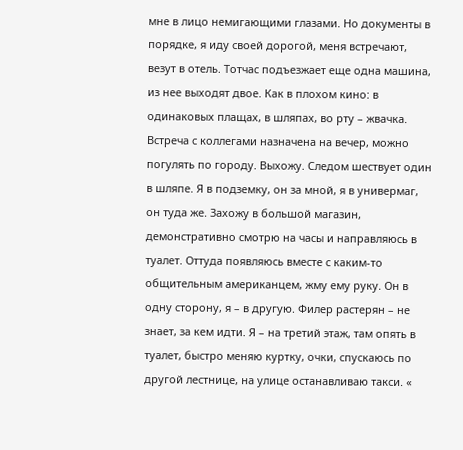мне в лицо немигающими глазами. Но документы в порядке, я иду своей дорогой, меня встречают, везут в отель. Тотчас подъезжает еще одна машина, из нее выходят двое. Как в плохом кино: в одинаковых плащах, в шляпах, во рту – жвачка.
Встреча с коллегами назначена на вечер, можно погулять по городу. Выхожу. Следом шествует один в шляпе. Я в подземку, он за мной, я в универмаг, он туда же. Захожу в большой магазин, демонстративно смотрю на часы и направляюсь в туалет. Оттуда появляюсь вместе с каким-то общительным американцем, жму ему руку. Он в одну сторону, я – в другую. Филер растерян – не знает, за кем идти. Я – на третий этаж, там опять в туалет, быстро меняю куртку, очки, спускаюсь по другой лестнице, на улице останавливаю такси. «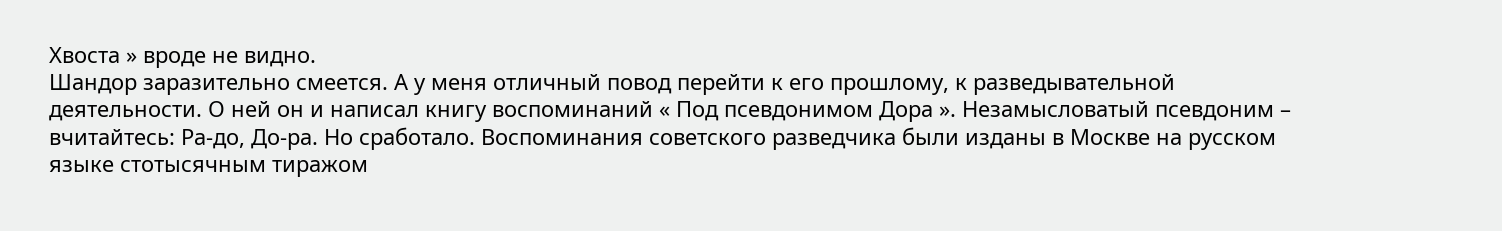Хвоста » вроде не видно.
Шандор заразительно смеется. А у меня отличный повод перейти к его прошлому, к разведывательной деятельности. О ней он и написал книгу воспоминаний « Под псевдонимом Дора ». Незамысловатый псевдоним – вчитайтесь: Ра-до, До-ра. Но сработало. Воспоминания советского разведчика были изданы в Москве на русском языке стотысячным тиражом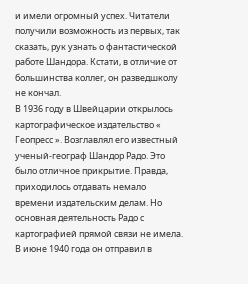и имели огромный успех. Читатели получили возможность из первых, так сказать, рук узнать о фантастической работе Шандора. Кстати, в отличие от большинства коллег, он разведшколу не кончал.
В 1936 году в Швейцарии открылось картографическое издательство « Геопресс ». Возглавлял его известный ученый-географ Шандор Радо. Это было отличное прикрытие. Правда, приходилось отдавать немало времени издательским делам. Но основная деятельность Радо с картографией прямой связи не имела. В июне 1940 года он отправил в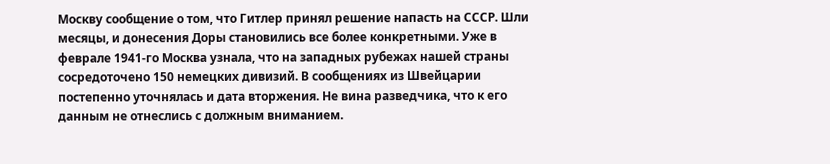Москву сообщение о том, что Гитлер принял решение напасть на СССР. Шли месяцы, и донесения Доры становились все более конкретными. Уже в феврале 1941-го Москва узнала, что на западных рубежах нашей страны сосредоточено 150 немецких дивизий. В сообщениях из Швейцарии постепенно уточнялась и дата вторжения. Не вина разведчика, что к его данным не отнеслись с должным вниманием.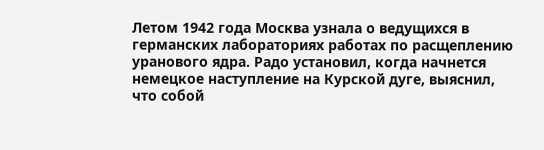Летом 1942 года Москва узнала о ведущихся в германских лабораториях работах по расщеплению уранового ядра. Радо установил, когда начнется немецкое наступление на Курской дуге, выяснил, что собой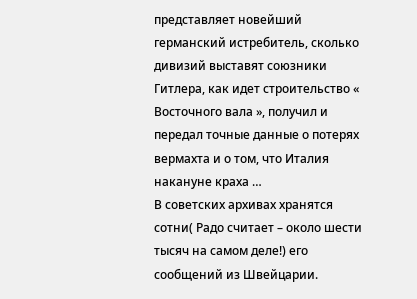представляет новейший германский истребитель, сколько дивизий выставят союзники Гитлера, как идет строительство « Восточного вала », получил и передал точные данные о потерях вермахта и о том, что Италия накануне краха …
В советских архивах хранятся сотни( Радо считает – около шести тысяч на самом деле!) его сообщений из Швейцарии.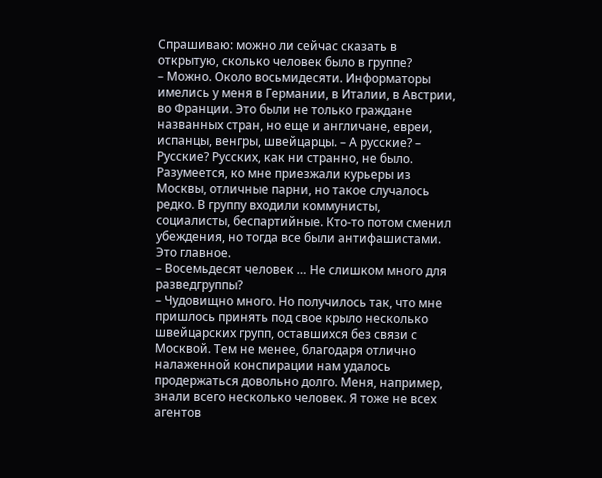Спрашиваю: можно ли сейчас сказать в открытую, сколько человек было в группе?
– Можно. Около восьмидесяти. Информаторы имелись у меня в Германии, в Италии, в Австрии, во Франции. Это были не только граждане названных стран, но еще и англичане, евреи, испанцы, венгры, швейцарцы. – А русские? – Русские? Русских, как ни странно, не было. Разумеется, ко мне приезжали курьеры из Москвы, отличные парни, но такое случалось редко. В группу входили коммунисты, социалисты, беспартийные. Кто-то потом сменил убеждения, но тогда все были антифашистами. Это главное.
– Восемьдесят человек … Не слишком много для разведгруппы?
– Чудовищно много. Но получилось так, что мне пришлось принять под свое крыло несколько швейцарских групп, оставшихся без связи с Москвой. Тем не менее, благодаря отлично налаженной конспирации нам удалось продержаться довольно долго. Меня, например, знали всего несколько человек. Я тоже не всех агентов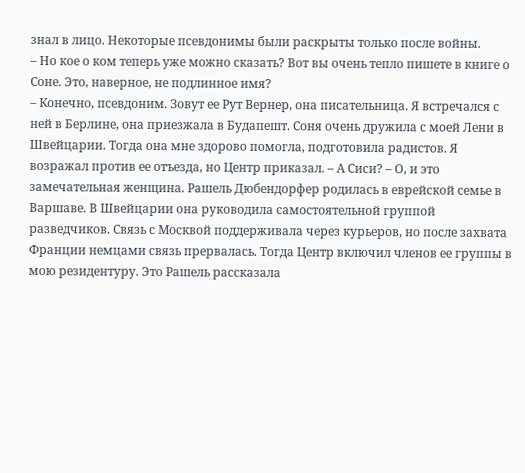знал в лицо. Некоторые псевдонимы были раскрыты только после войны.
– Но кое о ком теперь уже можно сказать? Вот вы очень тепло пишете в книге о Соне. Это, наверное, не подлинное имя?
– Конечно, псевдоним. Зовут ее Рут Вернер, она писательница. Я встречался с ней в Берлине, она приезжала в Будапешт. Соня очень дружила с моей Лени в Швейцарии. Тогда она мне здорово помогла, подготовила радистов. Я возражал против ее отъезда, но Центр приказал. – А Сиси? – О, и это замечательная женщина. Рашель Дюбендорфер родилась в еврейской семье в Варшаве. В Швейцарии она руководила самостоятельной группой разведчиков. Связь с Москвой поддерживала через курьеров, но после захвата Франции немцами связь прервалась. Тогда Центр включил членов ее группы в мою резидентуру. Это Рашель рассказала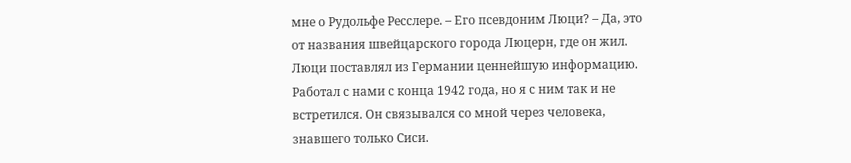мне о Рудольфе Ресслере. – Его псевдоним Люци? – Да, это от названия швейцарского города Люцерн, где он жил. Люци поставлял из Германии ценнейшую информацию. Работал с нами с конца 1942 года, но я с ним так и не встретился. Он связывался со мной через человека, знавшего только Сиси.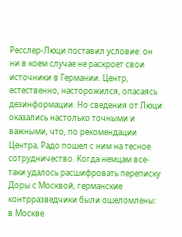Ресслер-Люци поставил условие: он ни в коем случае не раскроет свои источники в Германии. Центр, естественно, насторожился, опасаясь дезинформации. Но сведения от Люци оказались настолько точными и важными, что, по рекомендации Центра, Радо пошел с ним на тесное сотрудничество. Когда немцам все-таки удалось расшифровать переписку Доры с Москвой, германские контрразведчики были ошеломлены: в Москве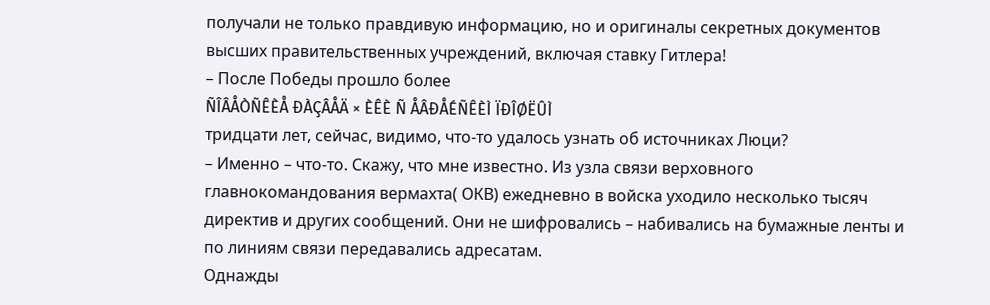получали не только правдивую информацию, но и оригиналы секретных документов высших правительственных учреждений, включая ставку Гитлера!
– После Победы прошло более
ÑÎÂÅÒÑÊÈÅ ÐÀÇÂÅÄ × ÈÊÈ Ñ ÅÂÐÅÉÑÊÈÌ ÏÐÎØËÛÌ
тридцати лет, сейчас, видимо, что-то удалось узнать об источниках Люци?
– Именно – что-то. Скажу, что мне известно. Из узла связи верховного главнокомандования вермахта( ОКВ) ежедневно в войска уходило несколько тысяч директив и других сообщений. Они не шифровались – набивались на бумажные ленты и по линиям связи передавались адресатам.
Однажды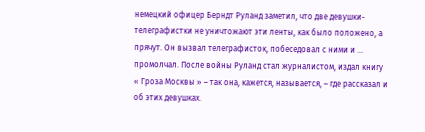немецкий офицер Берндт Руланд заметил, что две девушки-телеграфистки не уничтожают эти ленты, как было положено, а прячут. Он вызвал телеграфисток, побеседовал с ними и … промолчал. После войны Руланд стал журналистом, издал книгу « Гроза Москвы » – так она, кажется, называется, – где рассказал и об этих девушках.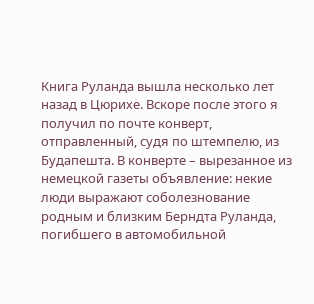Книга Руланда вышла несколько лет назад в Цюрихе. Вскоре после этого я получил по почте конверт, отправленный, судя по штемпелю, из Будапешта. В конверте – вырезанное из немецкой газеты объявление: некие люди выражают соболезнование родным и близким Берндта Руланда, погибшего в автомобильной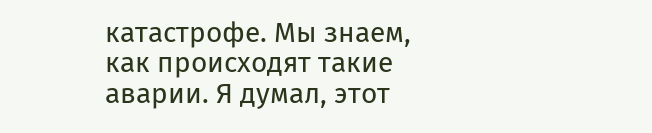катастрофе. Мы знаем, как происходят такие аварии. Я думал, этот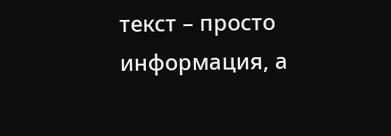текст – просто информация, а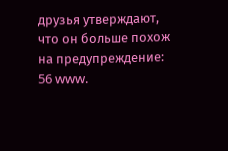друзья утверждают, что он больше похож на предупреждение:
56 www.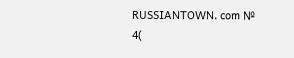RUSSIANTOWN. com № 4(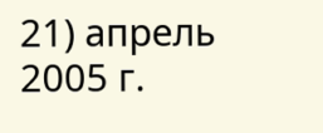21) апрель 2005 г.